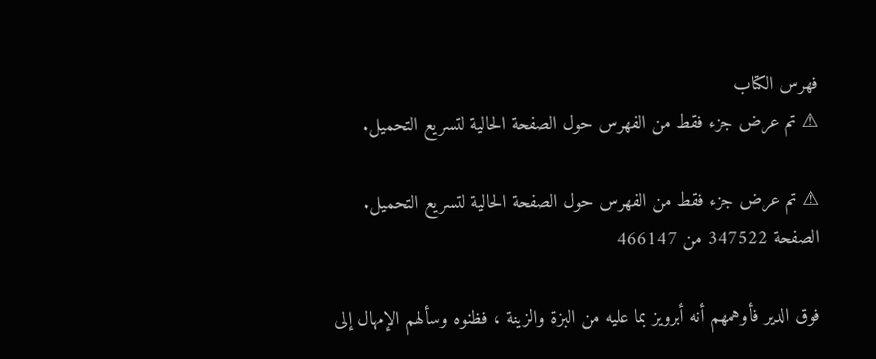فهرس الكتاب
⚠ تم عرض جزء فقط من الفهرس حول الصفحة الحالية لتسريع التحميل.

⚠ تم عرض جزء فقط من الفهرس حول الصفحة الحالية لتسريع التحميل.
الصفحة 347522 من 466147

فوق الدير فأوهمهم أنه أبرويز بما عليه من البزة والزينة ، فظنوه وسألهم الإمهال إلى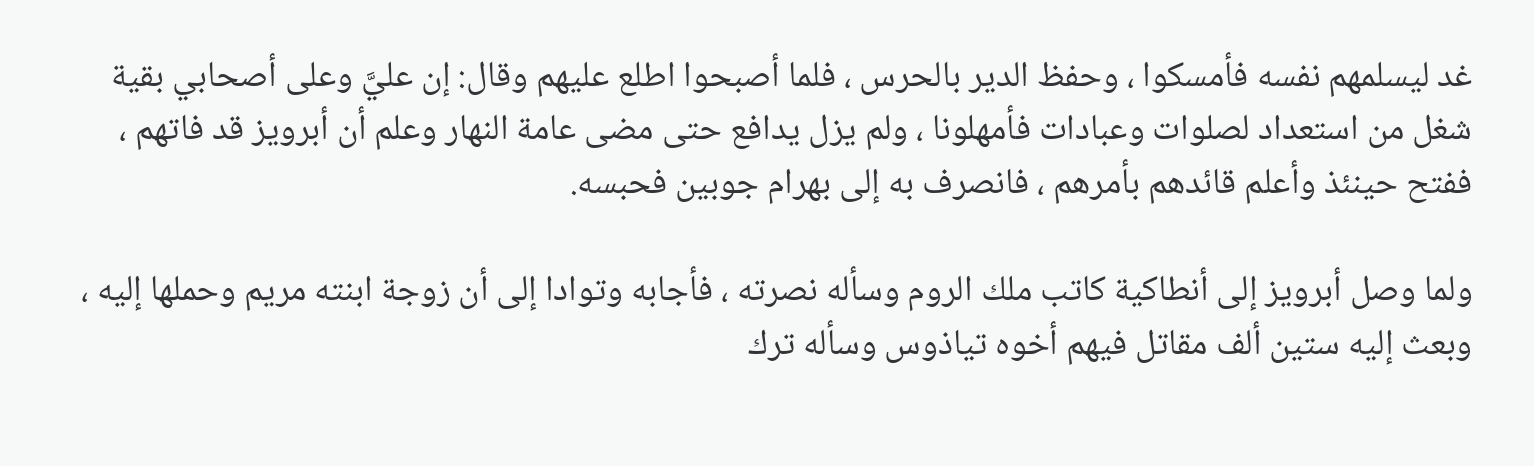غد ليسلمهم نفسه فأمسكوا ، وحفظ الدير بالحرس ، فلما أصبحوا اطلع عليهم وقال: إن عليَّ وعلى أصحابي بقية شغل من استعداد لصلوات وعبادات فأمهلونا ، ولم يزل يدافع حتى مضى عامة النهار وعلم أن أبرويز قد فاتهم ، ففتح حينئذ وأعلم قائدهم بأمرهم ، فانصرف به إلى بهرام جوبين فحبسه.

ولما وصل أبرويز إلى أنطاكية كاتب ملك الروم وسأله نصرته ، فأجابه وتوادا إلى أن زوجة ابنته مريم وحملها إليه ، وبعث إليه ستين ألف مقاتل فيهم أخوه تياذوس وسأله ترك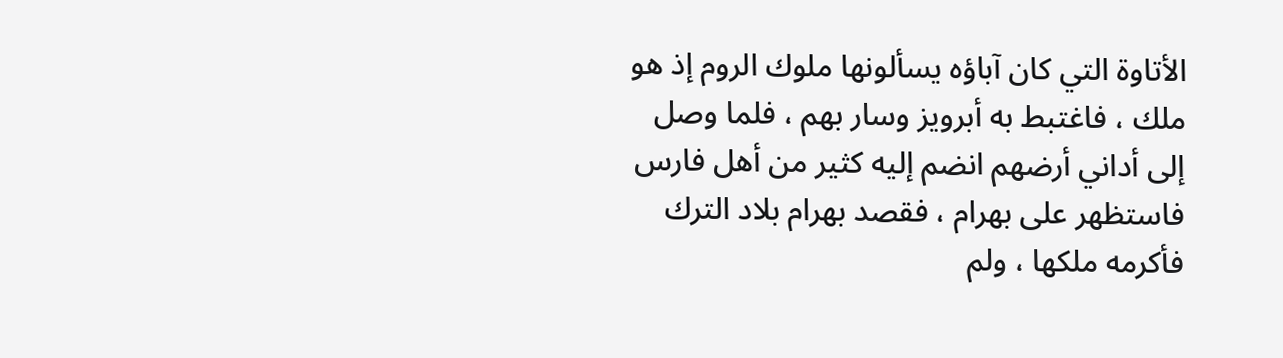الأتاوة التي كان آباؤه يسألونها ملوك الروم إذ هو ملك ، فاغتبط به أبرويز وسار بهم ، فلما وصل إلى أداني أرضهم انضم إليه كثير من أهل فارس فاستظهر على بهرام ، فقصد بهرام بلاد الترك فأكرمه ملكها ، ولم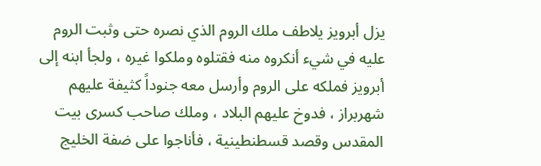يزل أبرويز يلاطف ملك الروم الذي نصره حتى وثبت الروم عليه في شيء أنكروه منه فقتلوه وملكوا غيره ، ولجأ ابنه إلى أبرويز فملكه على الروم وأرسل معه جنوداً كثيفة عليهم شهربراز ، فدوخ عليهم البلاد ، وملك صاحب كسرى بيت المقدس وقصد قسطنطينية ، فأناجوا على ضفة الخليج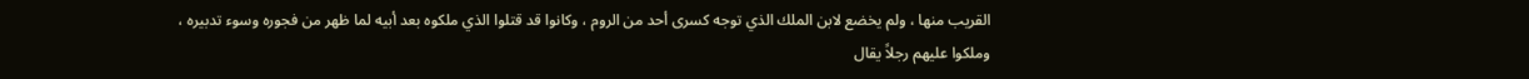القريب منها ، ولم يخضع لابن الملك الذي توجه كسرى أحد من الروم ، وكانوا قد قتلوا الذي ملكوه بعد أبيه لما ظهر من فجوره وسوء تدبيره ، وملكوا عليهم رجلاً يقال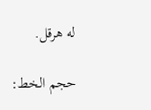له هرقل.

حجم الخط: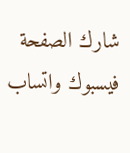شارك الصفحة
فيسبوك واتساب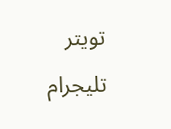تويتر تليجرام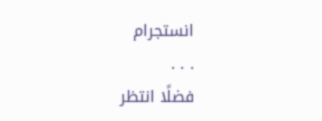انستجرام
. . .
فضلًا انتظر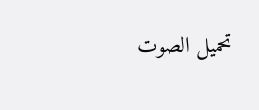تحميل الصوت